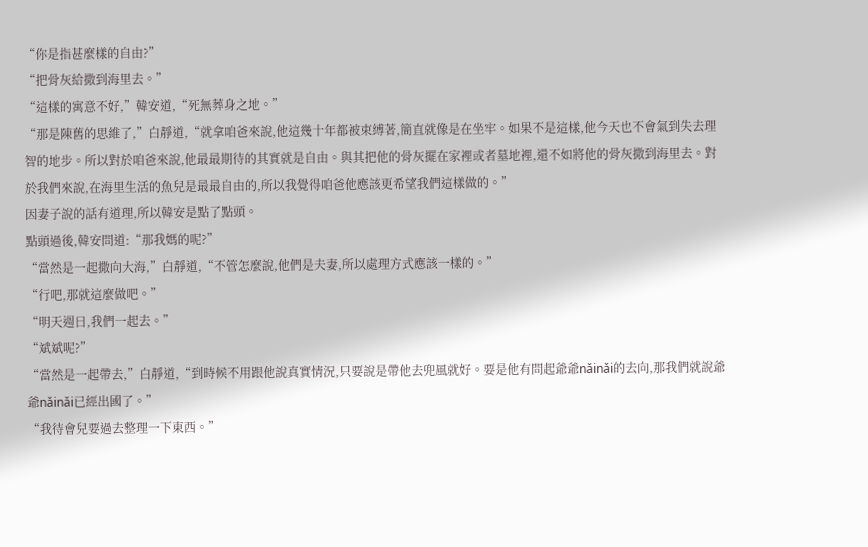“你是指甚麼樣的自由?”
“把骨灰給撒到海里去。”
“這樣的寓意不好,”韓安道,“死無葬身之地。”
“那是陳舊的思維了,”白靜道,“就拿咱爸來說,他這幾十年都被束縛著,簡直就像是在坐牢。如果不是這樣,他今天也不會氣到失去理智的地步。所以對於咱爸來說,他最最期待的其實就是自由。與其把他的骨灰擺在家裡或者墓地裡,還不如將他的骨灰撒到海里去。對於我們來說,在海里生活的魚兒是最最自由的,所以我覺得咱爸他應該更希望我們這樣做的。”
因妻子說的話有道理,所以韓安是點了點頭。
點頭過後,韓安問道:“那我媽的呢?”
“當然是一起撒向大海,”白靜道,“不管怎麼說,他們是夫妻,所以處理方式應該一樣的。”
“行吧,那就這麼做吧。”
“明天週日,我們一起去。”
“斌斌呢?”
“當然是一起帶去,”白靜道,“到時候不用跟他說真實情況,只要說是帶他去兜風就好。要是他有問起爺爺nǎinǎi的去向,那我們就說爺爺nǎinǎi已經出國了。”
“我待會兒要過去整理一下東西。”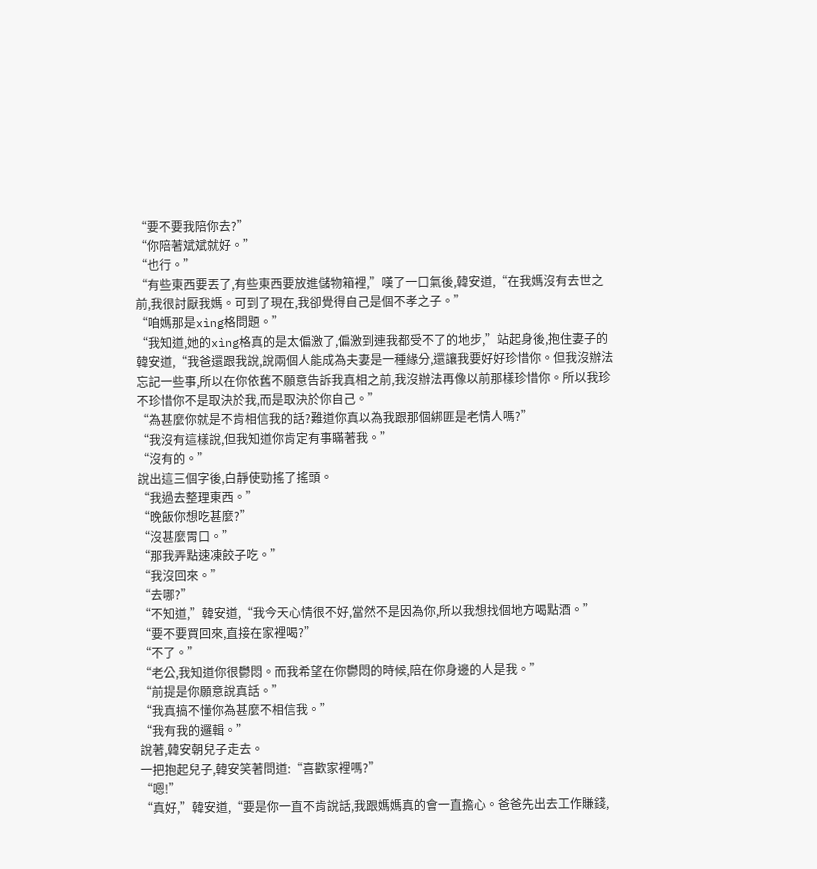“要不要我陪你去?”
“你陪著斌斌就好。”
“也行。”
“有些東西要丟了,有些東西要放進儲物箱裡,”嘆了一口氣後,韓安道,“在我媽沒有去世之前,我很討厭我媽。可到了現在,我卻覺得自己是個不孝之子。”
“咱媽那是xìng格問題。”
“我知道,她的xìng格真的是太偏激了,偏激到連我都受不了的地步,”站起身後,抱住妻子的韓安道,“我爸還跟我說,說兩個人能成為夫妻是一種緣分,還讓我要好好珍惜你。但我沒辦法忘記一些事,所以在你依舊不願意告訴我真相之前,我沒辦法再像以前那樣珍惜你。所以我珍不珍惜你不是取決於我,而是取決於你自己。”
“為甚麼你就是不肯相信我的話?難道你真以為我跟那個綁匪是老情人嗎?”
“我沒有這樣說,但我知道你肯定有事瞞著我。”
“沒有的。”
說出這三個字後,白靜使勁搖了搖頭。
“我過去整理東西。”
“晚飯你想吃甚麼?”
“沒甚麼胃口。”
“那我弄點速凍餃子吃。”
“我沒回來。”
“去哪?”
“不知道,”韓安道,“我今天心情很不好,當然不是因為你,所以我想找個地方喝點酒。”
“要不要買回來,直接在家裡喝?”
“不了。”
“老公,我知道你很鬱悶。而我希望在你鬱悶的時候,陪在你身邊的人是我。”
“前提是你願意說真話。”
“我真搞不懂你為甚麼不相信我。”
“我有我的邏輯。”
說著,韓安朝兒子走去。
一把抱起兒子,韓安笑著問道:“喜歡家裡嗎?”
“嗯!”
“真好,”韓安道,“要是你一直不肯說話,我跟媽媽真的會一直擔心。爸爸先出去工作賺錢,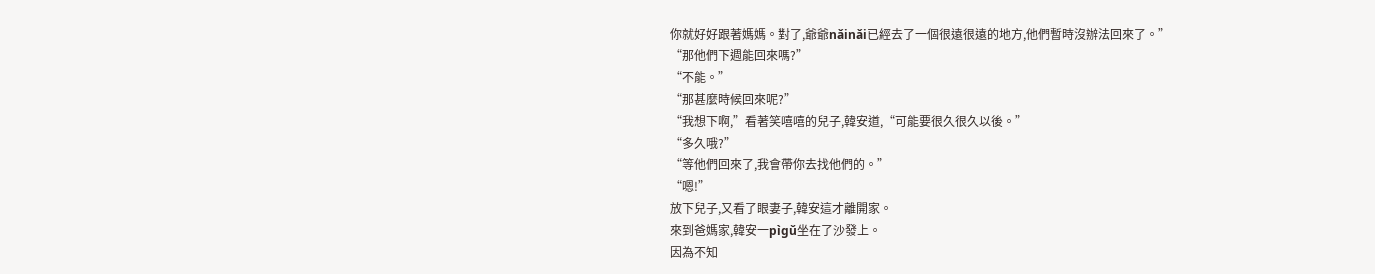你就好好跟著媽媽。對了,爺爺nǎinǎi已經去了一個很遠很遠的地方,他們暫時沒辦法回來了。”
“那他們下週能回來嗎?”
“不能。”
“那甚麼時候回來呢?”
“我想下啊,”看著笑嘻嘻的兒子,韓安道,“可能要很久很久以後。”
“多久哦?”
“等他們回來了,我會帶你去找他們的。”
“嗯!”
放下兒子,又看了眼妻子,韓安這才離開家。
來到爸媽家,韓安一pìgǔ坐在了沙發上。
因為不知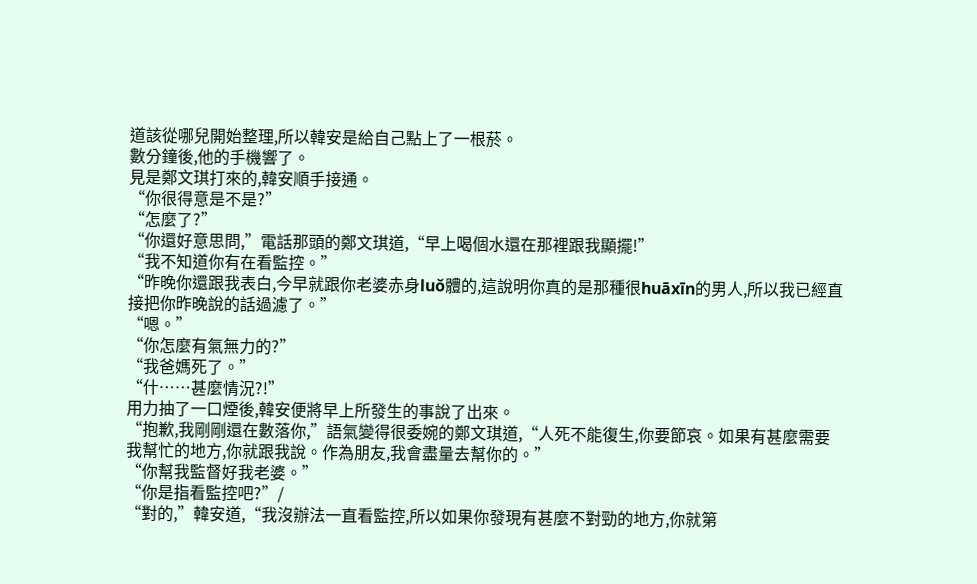道該從哪兒開始整理,所以韓安是給自己點上了一根菸。
數分鐘後,他的手機響了。
見是鄭文琪打來的,韓安順手接通。
“你很得意是不是?”
“怎麼了?”
“你還好意思問,”電話那頭的鄭文琪道,“早上喝個水還在那裡跟我顯擺!”
“我不知道你有在看監控。”
“昨晚你還跟我表白,今早就跟你老婆赤身luǒ體的,這說明你真的是那種很huāxīn的男人,所以我已經直接把你昨晚說的話過濾了。”
“嗯。”
“你怎麼有氣無力的?”
“我爸媽死了。”
“什……甚麼情況?!”
用力抽了一口煙後,韓安便將早上所發生的事說了出來。
“抱歉,我剛剛還在數落你,”語氣變得很委婉的鄭文琪道,“人死不能復生,你要節哀。如果有甚麼需要我幫忙的地方,你就跟我說。作為朋友,我會盡量去幫你的。”
“你幫我監督好我老婆。”
“你是指看監控吧?”/
“對的,”韓安道,“我沒辦法一直看監控,所以如果你發現有甚麼不對勁的地方,你就第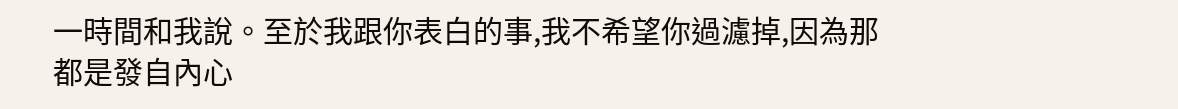一時間和我說。至於我跟你表白的事,我不希望你過濾掉,因為那都是發自內心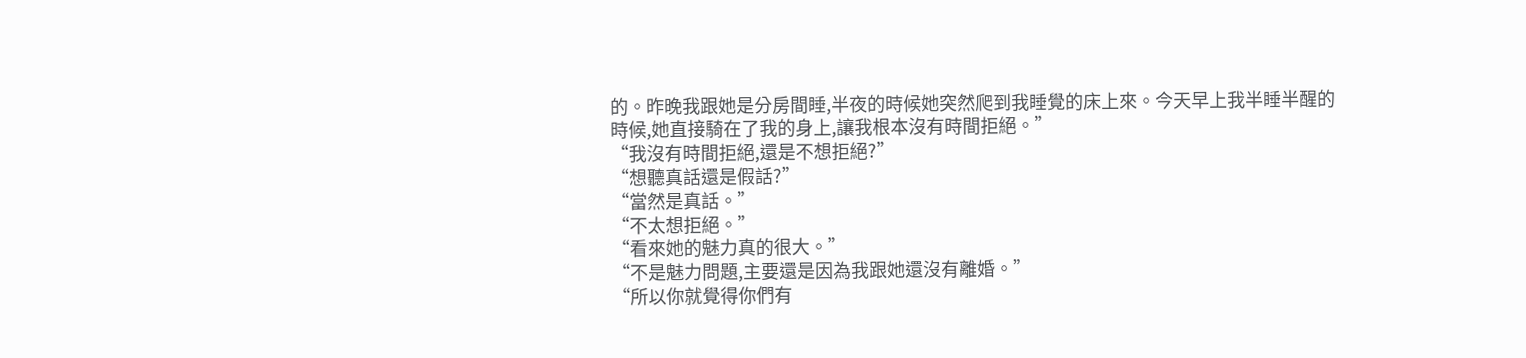的。昨晚我跟她是分房間睡,半夜的時候她突然爬到我睡覺的床上來。今天早上我半睡半醒的時候,她直接騎在了我的身上,讓我根本沒有時間拒絕。”
“我沒有時間拒絕,還是不想拒絕?”
“想聽真話還是假話?”
“當然是真話。”
“不太想拒絕。”
“看來她的魅力真的很大。”
“不是魅力問題,主要還是因為我跟她還沒有離婚。”
“所以你就覺得你們有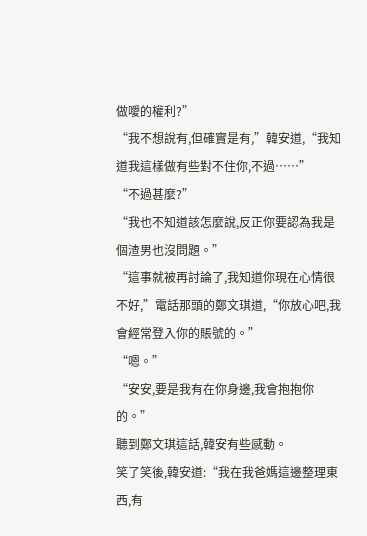做噯的權利?”
“我不想說有,但確實是有,”韓安道,“我知道我這樣做有些對不住你,不過……”
“不過甚麼?”
“我也不知道該怎麼說,反正你要認為我是個渣男也沒問題。”
“這事就被再討論了,我知道你現在心情很不好,”電話那頭的鄭文琪道,“你放心吧,我會經常登入你的賬號的。”
“嗯。”
“安安,要是我有在你身邊,我會抱抱你的。”
聽到鄭文琪這話,韓安有些感動。
笑了笑後,韓安道:“我在我爸媽這邊整理東西,有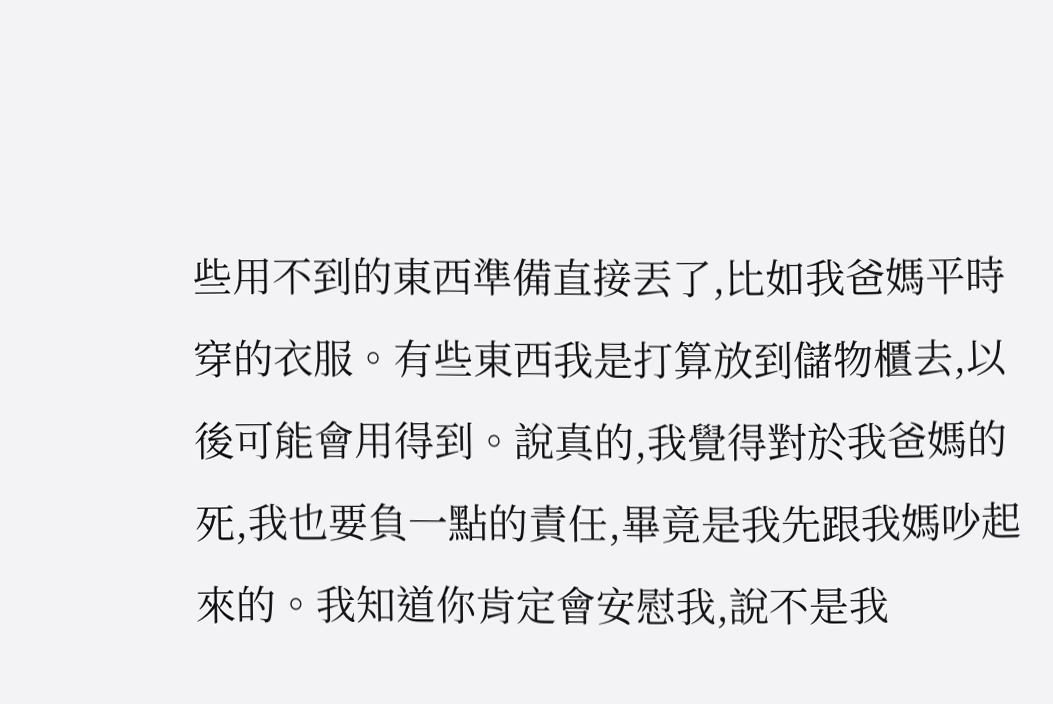些用不到的東西準備直接丟了,比如我爸媽平時穿的衣服。有些東西我是打算放到儲物櫃去,以後可能會用得到。說真的,我覺得對於我爸媽的死,我也要負一點的責任,畢竟是我先跟我媽吵起來的。我知道你肯定會安慰我,說不是我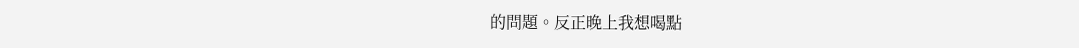的問題。反正晚上我想喝點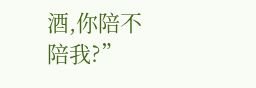酒,你陪不陪我?”